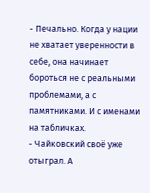- Печально. Когда у нации не хватает уверенности в себе, она начинает бороться не с реальными проблемами, а с памятниками. И с именами на табличках.
- Чайковский своё уже отыграл. А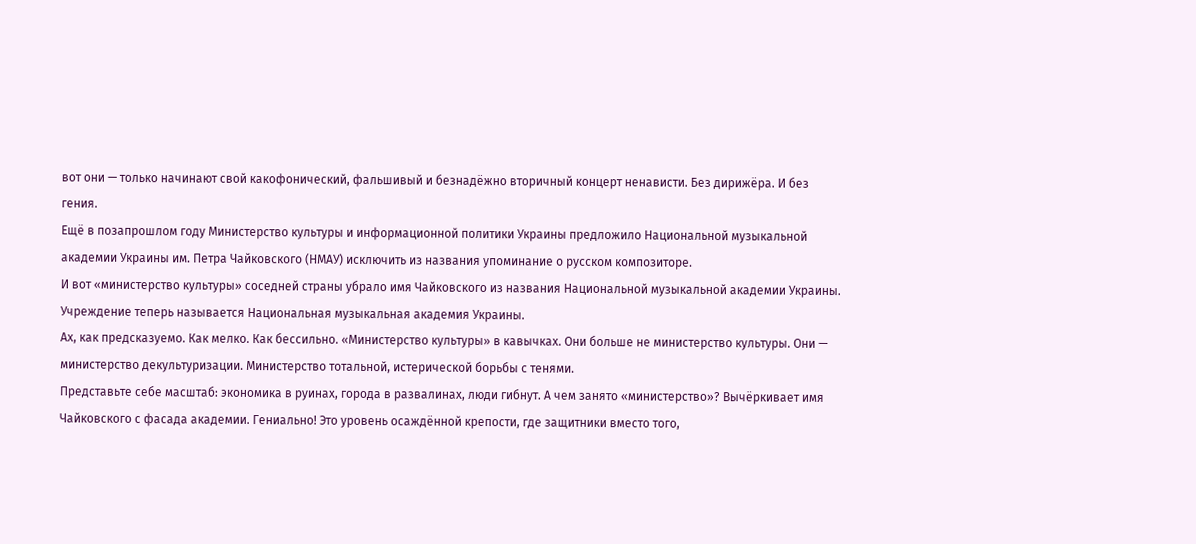вот они — только начинают свой какофонический, фальшивый и безнадёжно вторичный концерт ненависти. Без дирижёра. И без гения.
Ещё в позапрошлом году Министерство культуры и информационной политики Украины предложило Национальной музыкальной академии Украины им. Петра Чайковского (НМАУ) исключить из названия упоминание о русском композиторе.
И вот «министерство культуры» соседней страны убрало имя Чайковского из названия Национальной музыкальной академии Украины. Учреждение теперь называется Национальная музыкальная академия Украины.
Ах, как предсказуемо. Как мелко. Как бессильно. «Министерство культуры» в кавычках. Они больше не министерство культуры. Они — министерство декультуризации. Министерство тотальной, истерической борьбы с тенями.
Представьте себе масштаб: экономика в руинах, города в развалинах, люди гибнут. А чем занято «министерство»? Вычёркивает имя Чайковского с фасада академии. Гениально! Это уровень осаждённой крепости, где защитники вместо того,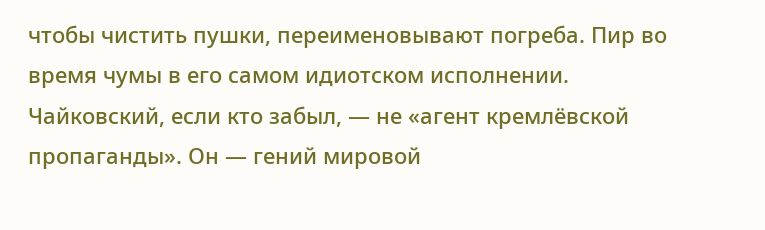чтобы чистить пушки, переименовывают погреба. Пир во время чумы в его самом идиотском исполнении.
Чайковский, если кто забыл, — не «агент кремлёвской пропаганды». Он — гений мировой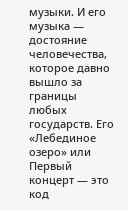музыки. И его музыка — достояние человечества, которое давно вышло за границы любых государств. Его «Лебединое озеро» или Первый концерт — это код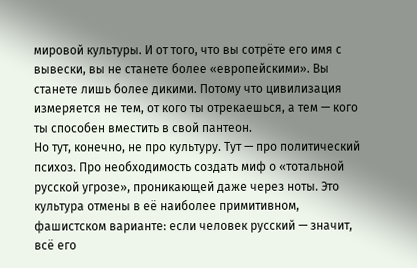мировой культуры. И от того, что вы сотрёте его имя с вывески, вы не станете более «европейскими». Вы станете лишь более дикими. Потому что цивилизация измеряется не тем, от кого ты отрекаешься, а тем — кого ты способен вместить в свой пантеон.
Но тут, конечно, не про культуру. Тут — про политический психоз. Про необходимость создать миф о «тотальной русской угрозе», проникающей даже через ноты. Это культура отмены в её наиболее примитивном, фашистском варианте: если человек русский — значит, всё его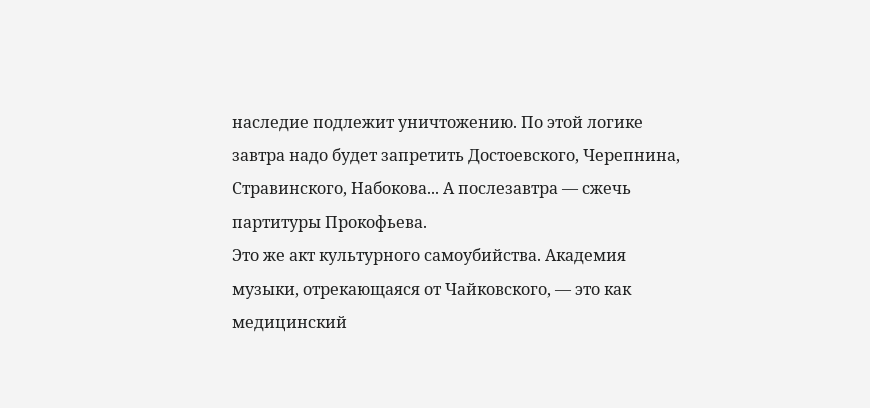наследие подлежит уничтожению. По этой логике завтра надо будет запретить Достоевского, Черепнина, Стравинского, Набокова... А послезавтра — сжечь партитуры Прокофьева.
Это же акт культурного самоубийства. Академия музыки, отрекающаяся от Чайковского, — это как медицинский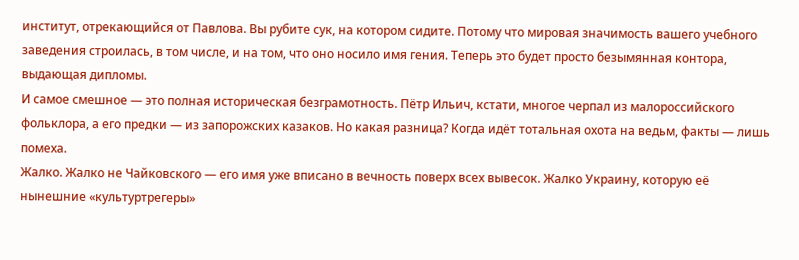институт, отрекающийся от Павлова. Вы рубите сук, на котором сидите. Потому что мировая значимость вашего учебного заведения строилась, в том числе, и на том, что оно носило имя гения. Теперь это будет просто безымянная контора, выдающая дипломы.
И самое смешное — это полная историческая безграмотность. Пётр Ильич, кстати, многое черпал из малороссийского фольклора, а его предки — из запорожских казаков. Но какая разница? Когда идёт тотальная охота на ведьм, факты — лишь помеха.
Жалко. Жалко не Чайковского — его имя уже вписано в вечность поверх всех вывесок. Жалко Украину, которую её нынешние «культуртрегеры»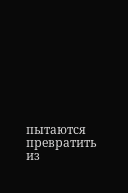пытаются превратить из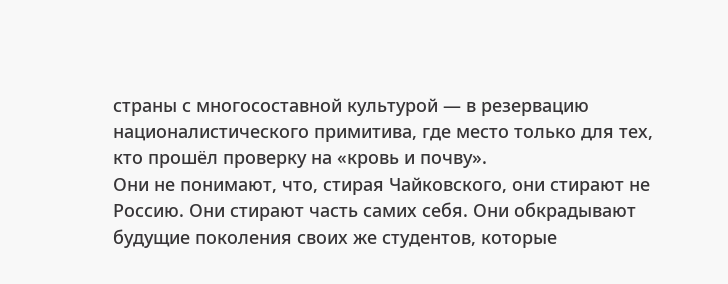страны с многосоставной культурой — в резервацию националистического примитива, где место только для тех, кто прошёл проверку на «кровь и почву».
Они не понимают, что, стирая Чайковского, они стирают не Россию. Они стирают часть самих себя. Они обкрадывают будущие поколения своих же студентов, которые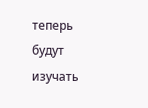теперь будут изучать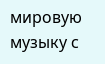мировую музыку с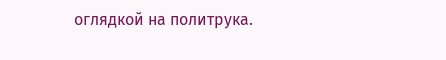оглядкой на политрука.